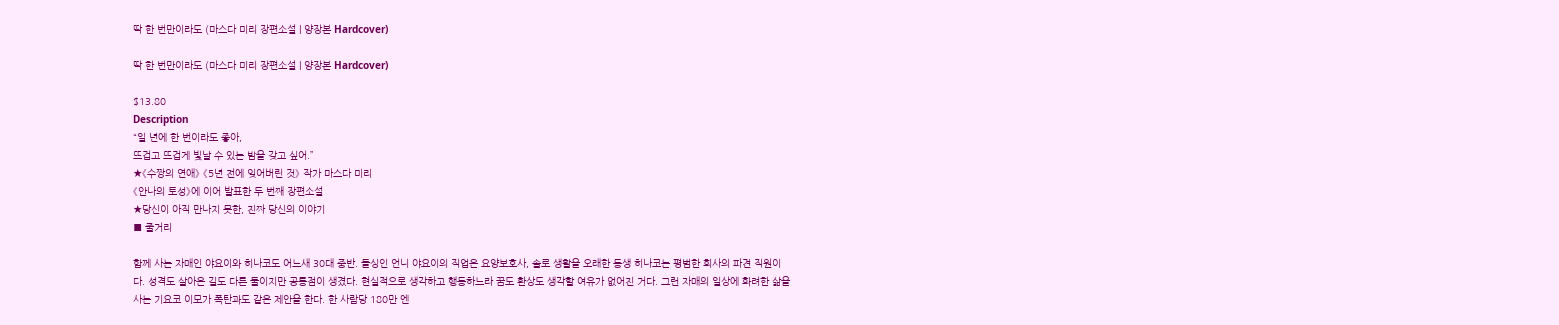딱 한 번만이라도 (마스다 미리 장편소설 | 양장본 Hardcover)

딱 한 번만이라도 (마스다 미리 장편소설 | 양장본 Hardcover)

$13.80
Description
“일 년에 한 번이라도 좋아,
뜨겁고 뜨겁게 빛날 수 있는 밤을 갖고 싶어.”
★《수짱의 연애》 《5년 전에 잊어버린 것》 작가 마스다 미리
《안나의 토성》에 이어 발표한 두 번째 장편소설
★당신이 아직 만나지 못한, 진짜 당신의 이야기
■ 줄거리

함께 사는 자매인 야요이와 히나코도 어느새 30대 중반. 돌싱인 언니 야요이의 직업은 요양보호사, 솔로 생활을 오래한 동생 히나코는 평범한 회사의 파견 직원이다. 성격도 살아온 길도 다른 둘이지만 공통점이 생겼다. 현실적으로 생각하고 행동하느라 꿈도 환상도 생각할 여유가 없어진 거다. 그런 자매의 일상에 화려한 삶을 사는 기요코 이모가 폭탄과도 같은 제안을 한다. 한 사람당 180만 엔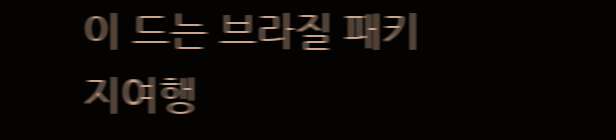이 드는 브라질 패키지여행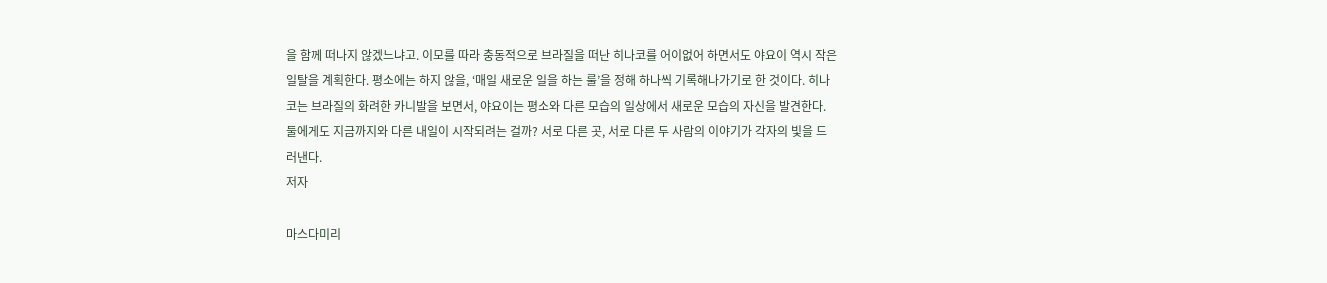을 함께 떠나지 않겠느냐고. 이모를 따라 충동적으로 브라질을 떠난 히나코를 어이없어 하면서도 야요이 역시 작은 일탈을 계획한다. 평소에는 하지 않을, ‘매일 새로운 일을 하는 룰’을 정해 하나씩 기록해나가기로 한 것이다. 히나코는 브라질의 화려한 카니발을 보면서, 야요이는 평소와 다른 모습의 일상에서 새로운 모습의 자신을 발견한다. 둘에게도 지금까지와 다른 내일이 시작되려는 걸까? 서로 다른 곳, 서로 다른 두 사람의 이야기가 각자의 빛을 드러낸다.
저자

마스다미리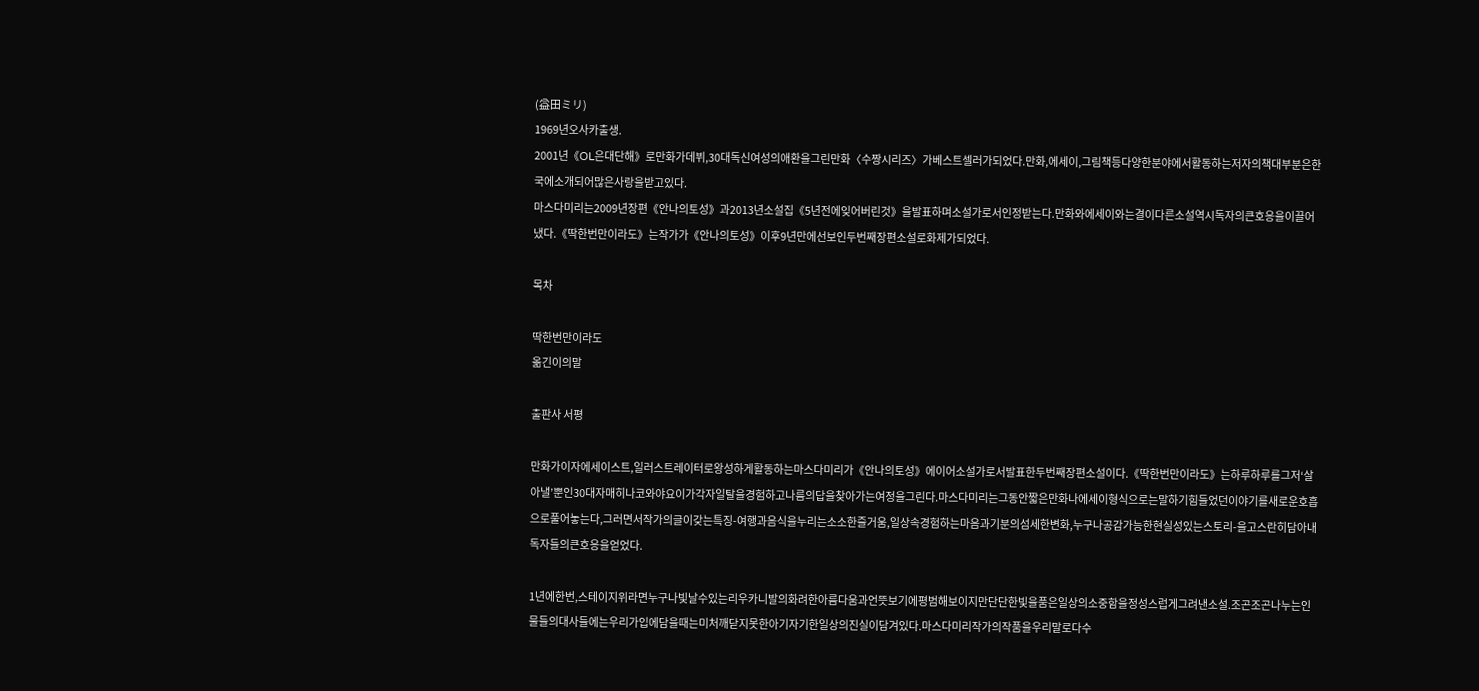(益田ミリ)
1969년오사카출생.
2001년《OL은대단해》로만화가데뷔,30대독신여성의애환을그린만화〈수짱시리즈〉가베스트셀러가되었다.만화,에세이,그림책등다양한분야에서활동하는저자의책대부분은한국에소개되어많은사랑을받고있다.
마스다미리는2009년장편《안나의토성》과2013년소설집《5년전에잊어버린것》을발표하며소설가로서인정받는다.만화와에세이와는결이다른소설역시독자의큰호응을이끌어냈다.《딱한번만이라도》는작가가《안나의토성》이후9년만에선보인두번째장편소설로화제가되었다.

목차

딱한번만이라도
옮긴이의말

출판사 서평

만화가이자에세이스트,일러스트레이터로왕성하게활동하는마스다미리가《안나의토성》에이어소설가로서발표한두번째장편소설이다.《딱한번만이라도》는하루하루를그저‘살아낼’뿐인30대자매히나코와야요이가각자일탈을경험하고나름의답을찾아가는여정을그린다.마스다미리는그동안짧은만화나에세이형식으로는말하기힘들었던이야기를새로운호흡으로풀어놓는다,그러면서작가의글이갖는특징-여행과음식을누리는소소한즐거움,일상속경험하는마음과기분의섬세한변화,누구나공감가능한현실성있는스토리-을고스란히담아내독자들의큰호응을얻었다.

1년에한번,스테이지위라면누구나빛날수있는리우카니발의화려한아름다움과언뜻보기에평범해보이지만단단한빛을품은일상의소중함을정성스럽게그려낸소설.조곤조곤나누는인물들의대사들에는우리가입에담을때는미처깨닫지못한아기자기한일상의진실이담겨있다.마스다미리작가의작품을우리말로다수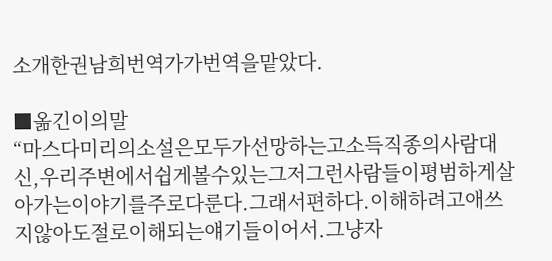소개한권남희번역가가번역을맡았다.

■옮긴이의말
“마스다미리의소설은모두가선망하는고소득직종의사람대신,우리주변에서쉽게볼수있는그저그런사람들이평범하게살아가는이야기를주로다룬다.그래서편하다.이해하려고애쓰지않아도절로이해되는얘기들이어서.그냥자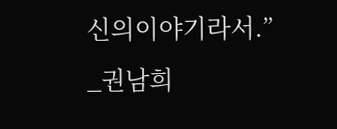신의이야기라서.”
_권남희